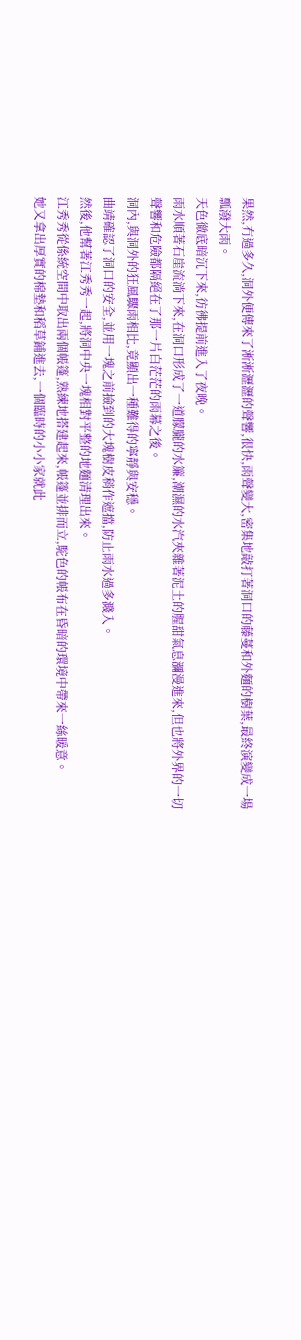果然,冇過多久,洞外便傳來了淅淅瀝瀝的聲響,很快,雨聲變大,密集地敲打著洞口的藤蔓和外麵的樹葉,最終演變成一場瓢潑大雨。
天色徹底暗沉下來,彷彿提前進入了夜晚。
雨水順著石崖流淌下來,在洞口形成了一道朦朧的水簾,潮濕的水汽夾雜著泥土的腥甜氣息瀰漫進來,但也將外界的一切聲響和危險都隔絕在了那一片白茫茫的雨幕之後。
洞內,與洞外的狂風驟雨相比,竟顯出一種難得的寧靜與安穩。
曲靖確認了洞口的安全,並用一塊之前撿到的大塊樹皮稍作遮擋,防止雨水過多濺入。
然後,他幫著江秀秀一起,將洞中央一塊相對平整的地麵清理出來。
江秀秀從係統空間中取出兩個帳篷,熟練地搭建起來,帳篷並排而立,駝色的帳布在昏暗的環境中帶來一絲暖意。
她又拿出厚實的棉墊和稻草鋪進去,一個臨時的小小家就此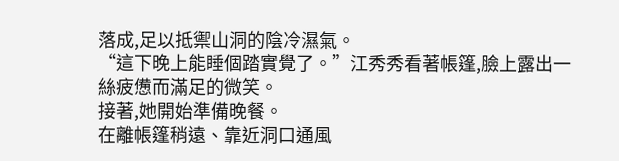落成,足以抵禦山洞的陰冷濕氣。
“這下晚上能睡個踏實覺了。”江秀秀看著帳篷,臉上露出一絲疲憊而滿足的微笑。
接著,她開始準備晚餐。
在離帳篷稍遠、靠近洞口通風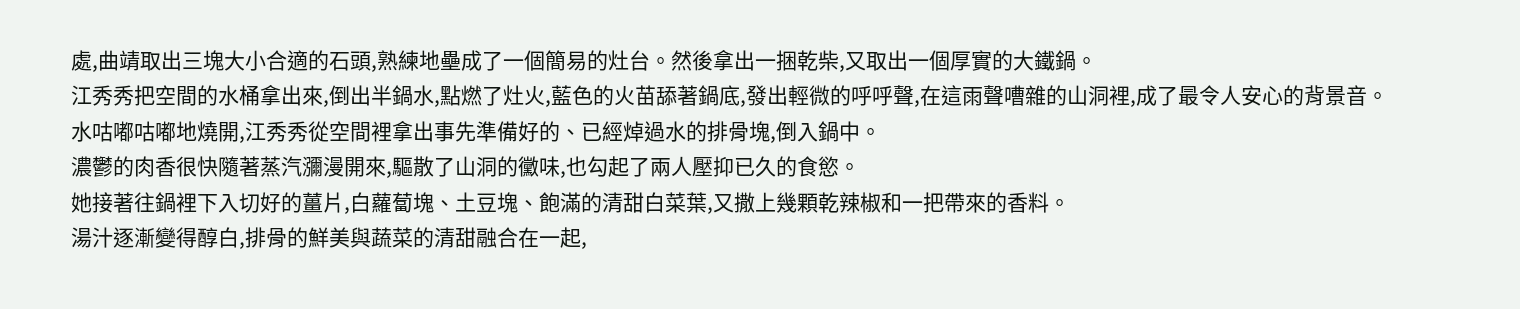處,曲靖取出三塊大小合適的石頭,熟練地壘成了一個簡易的灶台。然後拿出一捆乾柴,又取出一個厚實的大鐵鍋。
江秀秀把空間的水桶拿出來,倒出半鍋水,點燃了灶火,藍色的火苗舔著鍋底,發出輕微的呼呼聲,在這雨聲嘈雜的山洞裡,成了最令人安心的背景音。
水咕嘟咕嘟地燒開,江秀秀從空間裡拿出事先準備好的、已經焯過水的排骨塊,倒入鍋中。
濃鬱的肉香很快隨著蒸汽瀰漫開來,驅散了山洞的黴味,也勾起了兩人壓抑已久的食慾。
她接著往鍋裡下入切好的薑片,白蘿蔔塊、土豆塊、飽滿的清甜白菜葉,又撒上幾顆乾辣椒和一把帶來的香料。
湯汁逐漸變得醇白,排骨的鮮美與蔬菜的清甜融合在一起,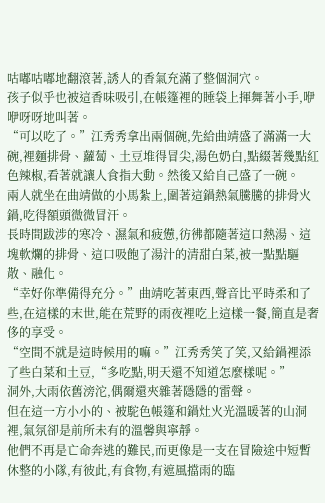咕嘟咕嘟地翻滾著,誘人的香氣充滿了整個洞穴。
孩子似乎也被這香味吸引,在帳篷裡的睡袋上揮舞著小手,咿咿呀呀地叫著。
“可以吃了。”江秀秀拿出兩個碗,先給曲靖盛了滿滿一大碗,裡麵排骨、蘿蔔、土豆堆得冒尖,湯色奶白,點綴著幾點紅色辣椒,看著就讓人食指大動。然後又給自己盛了一碗。
兩人就坐在曲靖做的小馬紮上,圍著這鍋熱氣騰騰的排骨火鍋,吃得額頭微微冒汗。
長時間跋涉的寒冷、濕氣和疲憊,彷彿都隨著這口熱湯、這塊軟爛的排骨、這口吸飽了湯汁的清甜白菜,被一點點驅散、融化。
“幸好你準備得充分。”曲靖吃著東西,聲音比平時柔和了些,在這樣的末世,能在荒野的雨夜裡吃上這樣一餐,簡直是奢侈的享受。
“空間不就是這時候用的嘛。”江秀秀笑了笑,又給鍋裡添了些白菜和土豆,“多吃點,明天還不知道怎麼樣呢。”
洞外,大雨依舊滂沱,偶爾還夾雜著隱隱的雷聲。
但在這一方小小的、被駝色帳篷和鍋灶火光溫暖著的山洞裡,氣氛卻是前所未有的溫馨與寧靜。
他們不再是亡命奔逃的難民,而更像是一支在冒險途中短暫休整的小隊,有彼此,有食物,有遮風擋雨的臨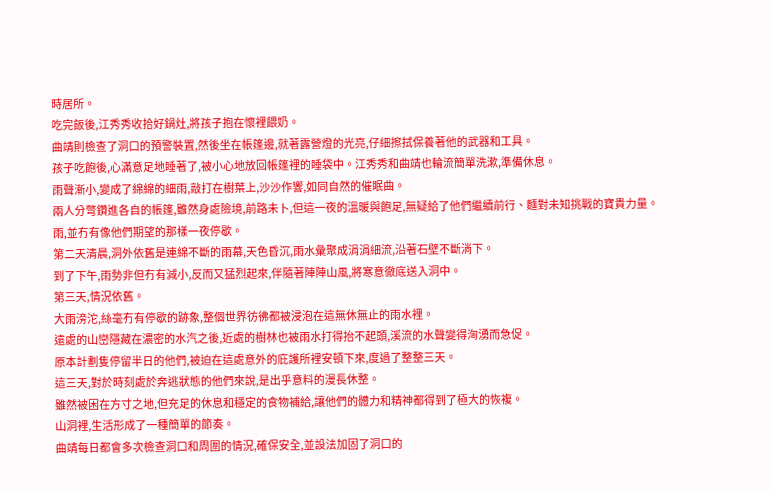時居所。
吃完飯後,江秀秀收拾好鍋灶,將孩子抱在懷裡餵奶。
曲靖則檢查了洞口的預警裝置,然後坐在帳篷邊,就著露營燈的光亮,仔細擦拭保養著他的武器和工具。
孩子吃飽後,心滿意足地睡著了,被小心地放回帳篷裡的睡袋中。江秀秀和曲靖也輪流簡單洗漱,準備休息。
雨聲漸小,變成了綿綿的細雨,敲打在樹葉上,沙沙作響,如同自然的催眠曲。
兩人分彆鑽進各自的帳篷,雖然身處險境,前路未卜,但這一夜的溫暖與飽足,無疑給了他們繼續前行、麵對未知挑戰的寶貴力量。
雨,並冇有像他們期望的那樣一夜停歇。
第二天清晨,洞外依舊是連綿不斷的雨幕,天色昏沉,雨水彙聚成涓涓細流,沿著石壁不斷淌下。
到了下午,雨勢非但冇有減小,反而又猛烈起來,伴隨著陣陣山風,將寒意徹底送入洞中。
第三天,情況依舊。
大雨滂沱,絲毫冇有停歇的跡象,整個世界彷彿都被浸泡在這無休無止的雨水裡。
遠處的山巒隱藏在濃密的水汽之後,近處的樹林也被雨水打得抬不起頭,溪流的水聲變得洶湧而急促。
原本計劃隻停留半日的他們,被迫在這處意外的庇護所裡安頓下來,度過了整整三天。
這三天,對於時刻處於奔逃狀態的他們來說,是出乎意料的漫長休整。
雖然被困在方寸之地,但充足的休息和穩定的食物補給,讓他們的體力和精神都得到了極大的恢複。
山洞裡,生活形成了一種簡單的節奏。
曲靖每日都會多次檢查洞口和周圍的情況,確保安全,並設法加固了洞口的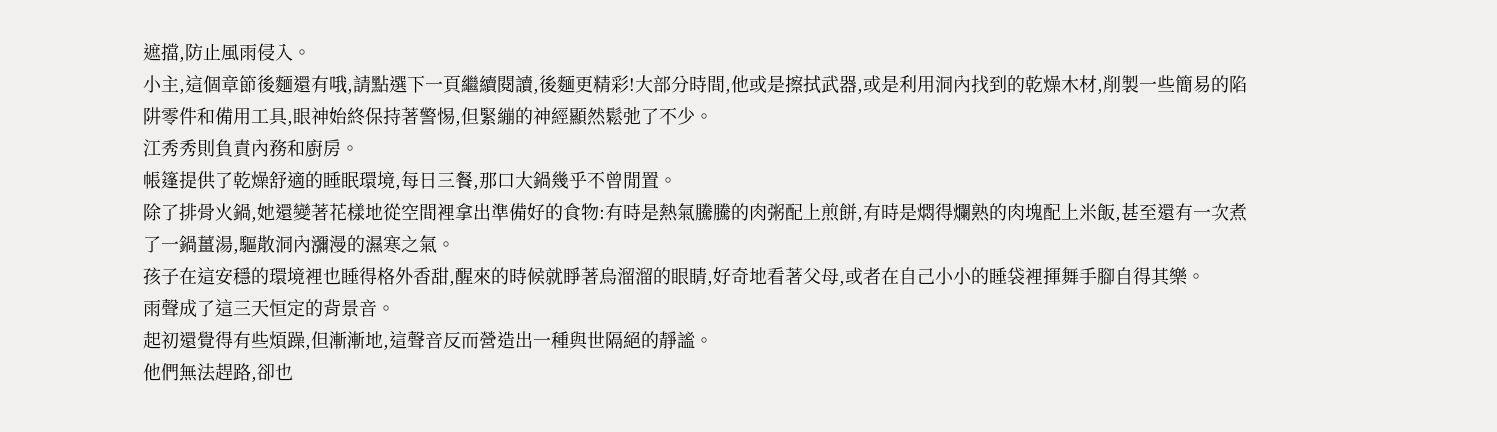遮擋,防止風雨侵入。
小主,這個章節後麵還有哦,請點選下一頁繼續閱讀,後麵更精彩!大部分時間,他或是擦拭武器,或是利用洞內找到的乾燥木材,削製一些簡易的陷阱零件和備用工具,眼神始終保持著警惕,但緊繃的神經顯然鬆弛了不少。
江秀秀則負責內務和廚房。
帳篷提供了乾燥舒適的睡眠環境,每日三餐,那口大鍋幾乎不曾閒置。
除了排骨火鍋,她還變著花樣地從空間裡拿出準備好的食物:有時是熱氣騰騰的肉粥配上煎餅,有時是燜得爛熟的肉塊配上米飯,甚至還有一次煮了一鍋薑湯,驅散洞內瀰漫的濕寒之氣。
孩子在這安穩的環境裡也睡得格外香甜,醒來的時候就睜著烏溜溜的眼睛,好奇地看著父母,或者在自己小小的睡袋裡揮舞手腳自得其樂。
雨聲成了這三天恒定的背景音。
起初還覺得有些煩躁,但漸漸地,這聲音反而營造出一種與世隔絕的靜謐。
他們無法趕路,卻也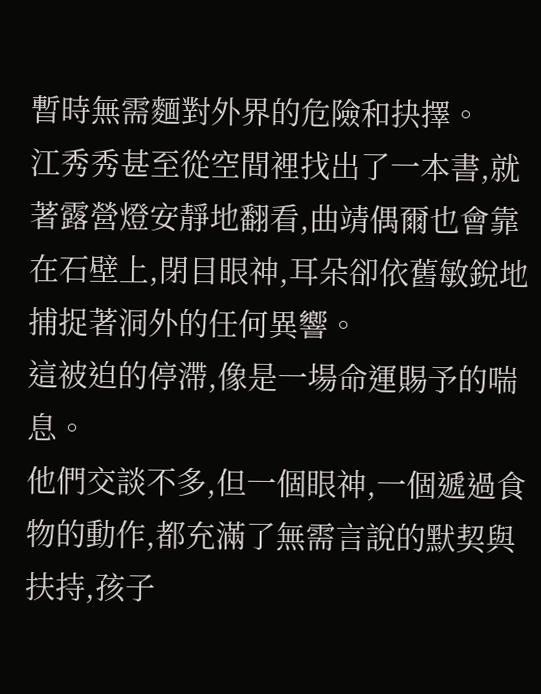暫時無需麵對外界的危險和抉擇。
江秀秀甚至從空間裡找出了一本書,就著露營燈安靜地翻看,曲靖偶爾也會靠在石壁上,閉目眼神,耳朵卻依舊敏銳地捕捉著洞外的任何異響。
這被迫的停滯,像是一場命運賜予的喘息。
他們交談不多,但一個眼神,一個遞過食物的動作,都充滿了無需言說的默契與扶持,孩子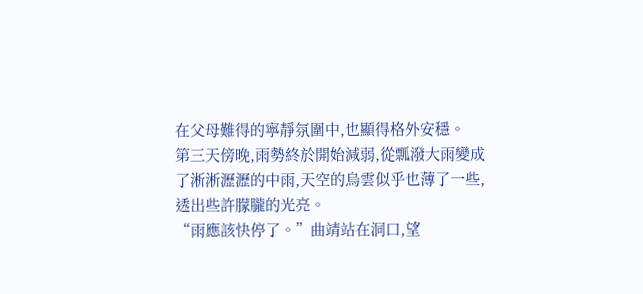在父母難得的寧靜氛圍中,也顯得格外安穩。
第三天傍晚,雨勢終於開始減弱,從瓢潑大雨變成了淅淅瀝瀝的中雨,天空的烏雲似乎也薄了一些,透出些許朦朧的光亮。
“雨應該快停了。”曲靖站在洞口,望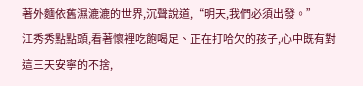著外麵依舊濕漉漉的世界,沉聲說道,“明天,我們必須出發。”
江秀秀點點頭,看著懷裡吃飽喝足、正在打哈欠的孩子,心中既有對這三天安寧的不捨,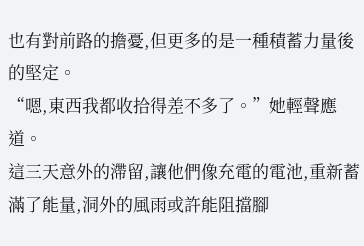也有對前路的擔憂,但更多的是一種積蓄力量後的堅定。
“嗯,東西我都收拾得差不多了。”她輕聲應道。
這三天意外的滯留,讓他們像充電的電池,重新蓄滿了能量,洞外的風雨或許能阻擋腳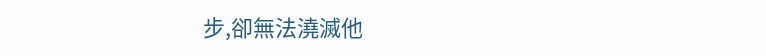步,卻無法澆滅他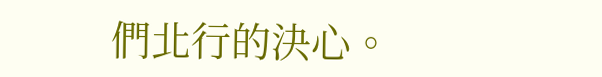們北行的決心。